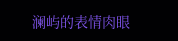澜屿的表情肉眼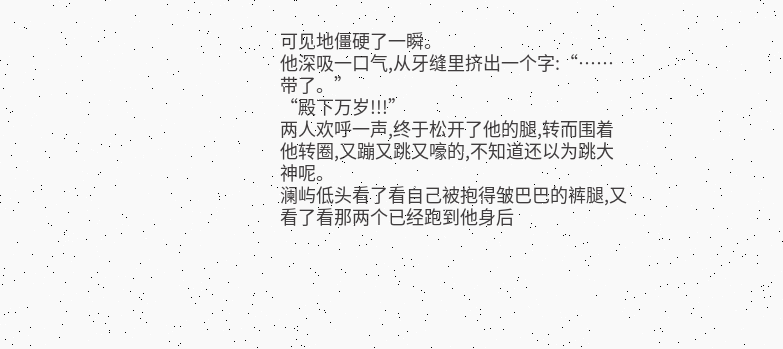可见地僵硬了一瞬。
他深吸一口气,从牙缝里挤出一个字:“……带了。”
“殿下万岁!!!”
两人欢呼一声,终于松开了他的腿,转而围着他转圈,又蹦又跳又嚎的,不知道还以为跳大神呢。
澜屿低头看了看自己被抱得皱巴巴的裤腿,又看了看那两个已经跑到他身后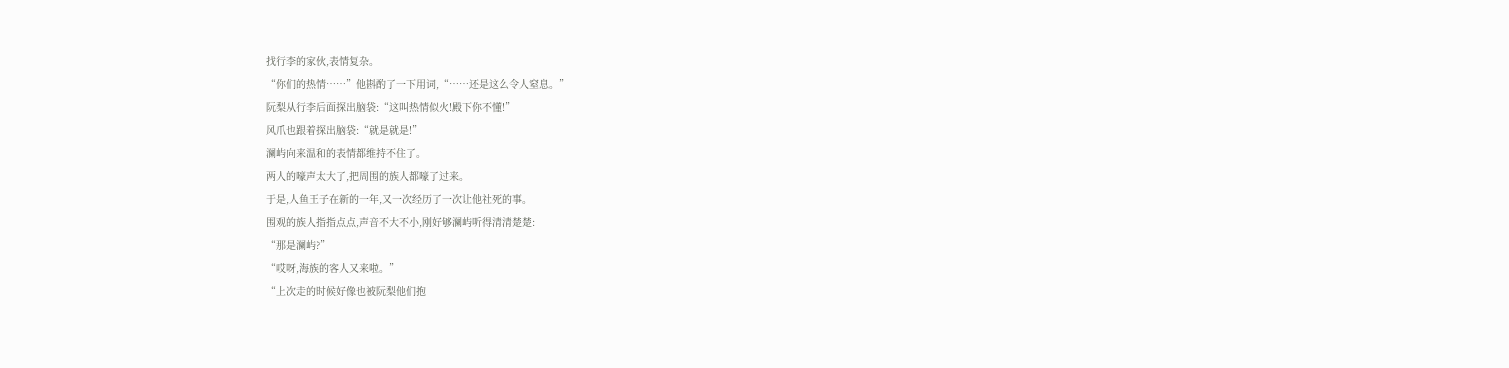找行李的家伙,表情复杂。
“你们的热情……”他斟酌了一下用词,“……还是这么令人窒息。”
阮梨从行李后面探出脑袋:“这叫热情似火!殿下你不懂!”
风爪也跟着探出脑袋:“就是就是!”
澜屿向来温和的表情都维持不住了。
两人的嚎声太大了,把周围的族人都嚎了过来。
于是,人鱼王子在新的一年,又一次经历了一次让他社死的事。
围观的族人指指点点,声音不大不小,刚好够澜屿听得清清楚楚:
“那是澜屿?”
“哎呀,海族的客人又来啦。”
“上次走的时候好像也被阮梨他们抱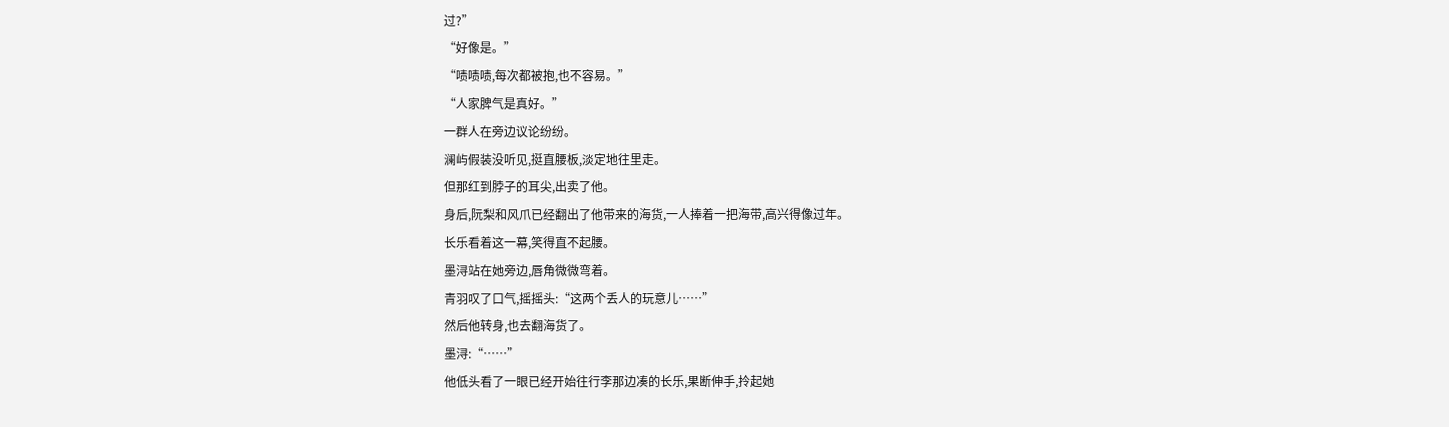过?”
“好像是。”
“啧啧啧,每次都被抱,也不容易。”
“人家脾气是真好。”
一群人在旁边议论纷纷。
澜屿假装没听见,挺直腰板,淡定地往里走。
但那红到脖子的耳尖,出卖了他。
身后,阮梨和风爪已经翻出了他带来的海货,一人捧着一把海带,高兴得像过年。
长乐看着这一幕,笑得直不起腰。
墨浔站在她旁边,唇角微微弯着。
青羽叹了口气,摇摇头:“这两个丢人的玩意儿……”
然后他转身,也去翻海货了。
墨浔:“……”
他低头看了一眼已经开始往行李那边凑的长乐,果断伸手,拎起她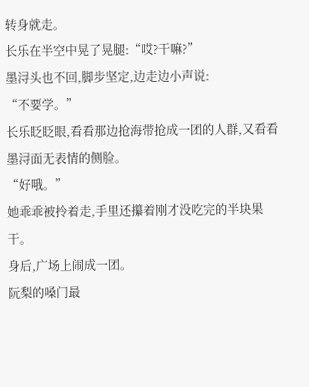转身就走。
长乐在半空中晃了晃腿:“哎?干嘛?”
墨浔头也不回,脚步坚定,边走边小声说:
“不要学。”
长乐眨眨眼,看看那边抢海带抢成一团的人群,又看看墨浔面无表情的侧脸。
“好哦。”
她乖乖被拎着走,手里还攥着刚才没吃完的半块果干。
身后,广场上闹成一团。
阮梨的嗓门最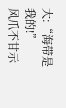大:“海带是我的!”
风爪不甘示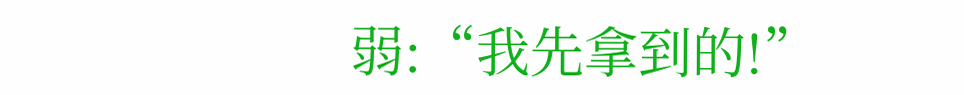弱:“我先拿到的!”